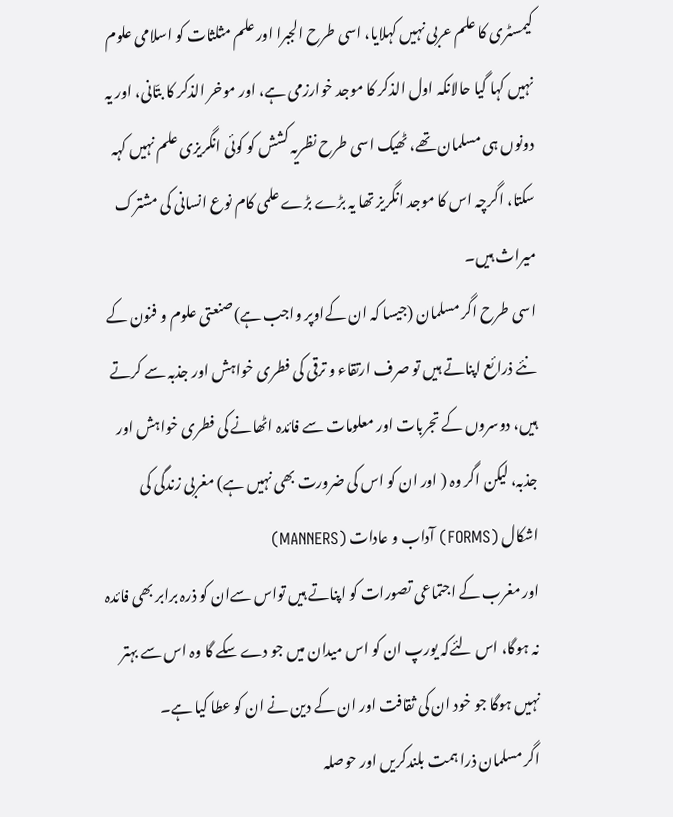کیمسٹری کا علم عربی نہیں کہلایا، اسی طرح الجبرا اور علم مثلثات کو اسلامی علوم نہیں کہا گیا حالانکہ اول الذکر کا موجد خوارزمی ہے، اور موخر الذکر کا بتّانی، اور یہ دونوں ہی مسلمان تھے، ٹھیک اسی طرح نظریہ کشش کو کوئی انگریزی علم نہیں کہہ سکتا، اگرچہ اس کا موجد انگریز تھا یہ بڑے بڑے علمی کام نوع انسانی کی مشترک میراث ہیں۔
اسی طرح اگر مسلمان (جیسا کہ ان کےاوپر واجب ہے)صنعتی علوم و فنون کے نئے ذرائع اپناتے ہیں تو صرف ارتقاء و ترقی کی فطری خواہش اور جذبہ سے کرتے ہیں، دوسروں کے تجربات اور معلومات سے فائدہ اٹھانے کی فطری خواہش اور جذبہ، لیکن اگر وہ ( اور ان کو اس کی ضرورت بھی نہیں ہے) مغربی زندگی کی اشکال (FORMS) آداب و عادات (MANNERS)
اور مغرب کے اجتماعی تصورات کو اپناتے ہیں تواس سےان کو ذرہ برابر بھی فائدہ نہ ہوگا، اس لئےکہ یورپ ان کو اس میدان میں جو دے سکے گا وہ اس سے بہتر نہیں ہوگا جو خود ان کی ثقافت اور ان کے دین نے ان کو عطا کیا ہے۔
اگر مسلمان ذرا ہمت بلندکریں اور حوصلہ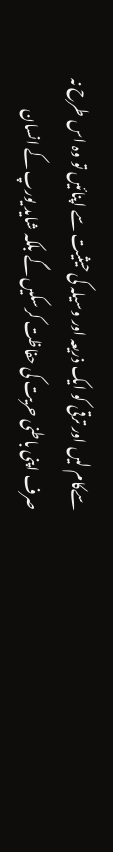سےکام لیں اور ترقی کو ایک ذریعہ اور وسیلہ کی حیثیت سے اپنائیں تو وہ اس طرح نہ صرف اپنی باطنی حریت کی حفاظت کرسکیں گے بلکہ شاید یورپ کے انسان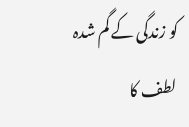کو زندگی کے گم شدہ لطف کا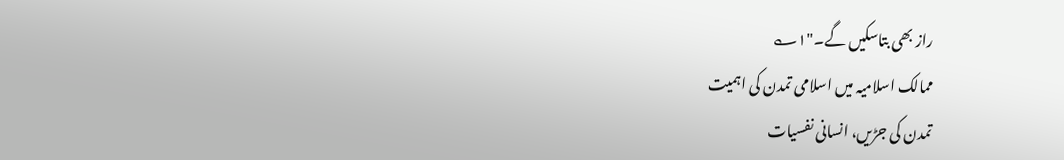راز بھی بتاسکیں گے۔"۱؎
ممالک اسلامیہ میں اسلامی تمدن کی اہمیت
تمدن کی جڑیں، انسانی نفسیات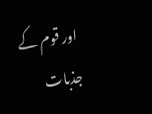اور قوم کے جذبات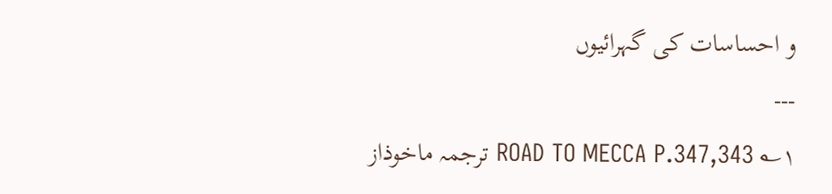و احساسات کی گہرائیوں
---
۱؎ ROAD TO MECCA P.347,343 ترجمہ ماخوذاز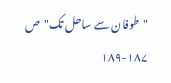"طوفان سے ساحل تک"ص ۱۸۷-۱۸۹